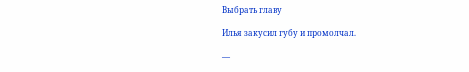Выбрать главу

Илья закусил губу и промолчал.

—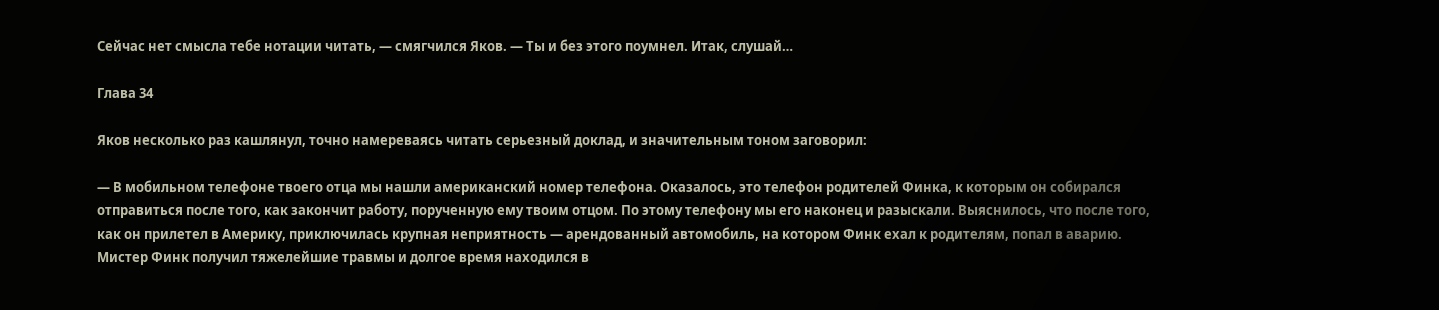Сейчас нет смысла тебе нотации читать, — смягчился Яков. — Ты и без этого поумнел. Итак, слушай…

Глава 34

Яков несколько раз кашлянул, точно намереваясь читать серьезный доклад, и значительным тоном заговорил:

— В мобильном телефоне твоего отца мы нашли американский номер телефона. Оказалось, это телефон родителей Финка, к которым он собирался отправиться после того, как закончит работу, порученную ему твоим отцом. По этому телефону мы его наконец и разыскали. Выяснилось, что после того, как он прилетел в Америку, приключилась крупная неприятность — арендованный автомобиль, на котором Финк ехал к родителям, попал в аварию. Мистер Финк получил тяжелейшие травмы и долгое время находился в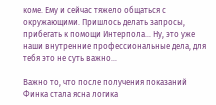коме. Ему и сейчас тяжело общаться с окружающими. Пришлось делать запросы, прибегать к помощи Интерпола… Ну, это уже наши внутренние профессиональные дела, для тебя это не суть важно…

Важно то, что после получения показаний Финка стала ясна логика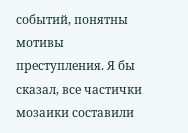событий, понятны мотивы преступления. Я бы сказал, все частички мозаики составили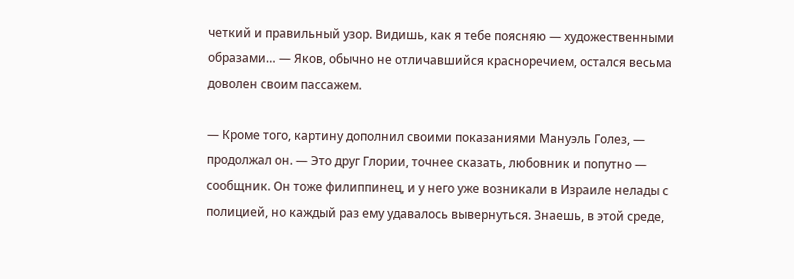четкий и правильный узор. Видишь, как я тебе поясняю — художественными образами… — Яков, обычно не отличавшийся красноречием, остался весьма доволен своим пассажем.

— Кроме того, картину дополнил своими показаниями Мануэль Голез, — продолжал он. — Это друг Глории, точнее сказать, любовник и попутно — сообщник. Он тоже филиппинец, и у него уже возникали в Израиле нелады с полицией, но каждый раз ему удавалось вывернуться. Знаешь, в этой среде,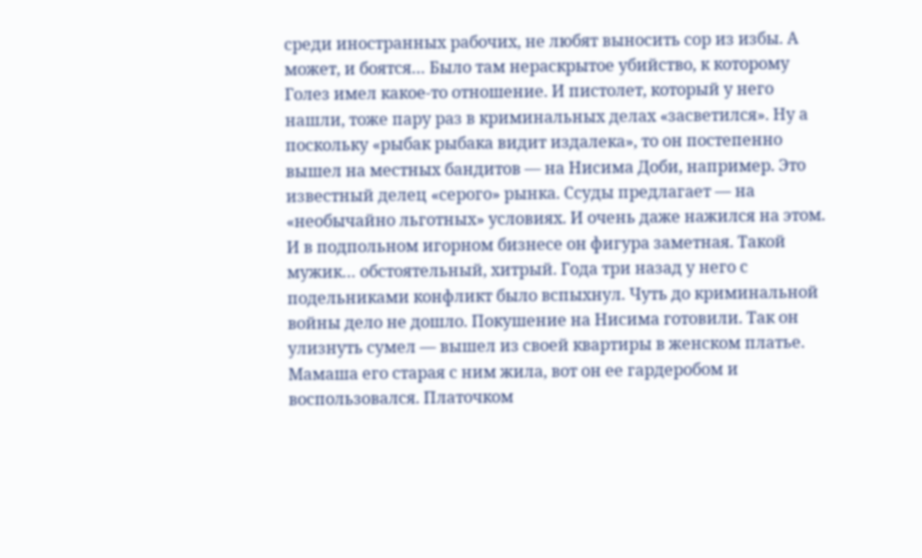среди иностранных рабочих, не любят выносить сор из избы. А может, и боятся… Было там нераскрытое убийство, к которому Голез имел какое-то отношение. И пистолет, который у него нашли, тоже пару раз в криминальных делах «засветился». Ну а поскольку «рыбак рыбака видит издалека», то он постепенно вышел на местных бандитов — на Нисима Доби, например. Это известный делец «серого» рынка. Ссуды предлагает — на «необычайно льготных» условиях. И очень даже нажился на этом. И в подпольном игорном бизнесе он фигура заметная. Такой мужик… обстоятельный, хитрый. Года три назад у него с подельниками конфликт было вспыхнул. Чуть до криминальной войны дело не дошло. Покушение на Нисима готовили. Так он улизнуть сумел — вышел из своей квартиры в женском платье. Мамаша его старая с ним жила, вот он ее гардеробом и воспользовался. Платочком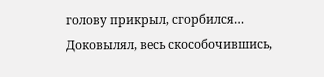голову прикрыл, сгорбился… Доковылял, весь скособочившись,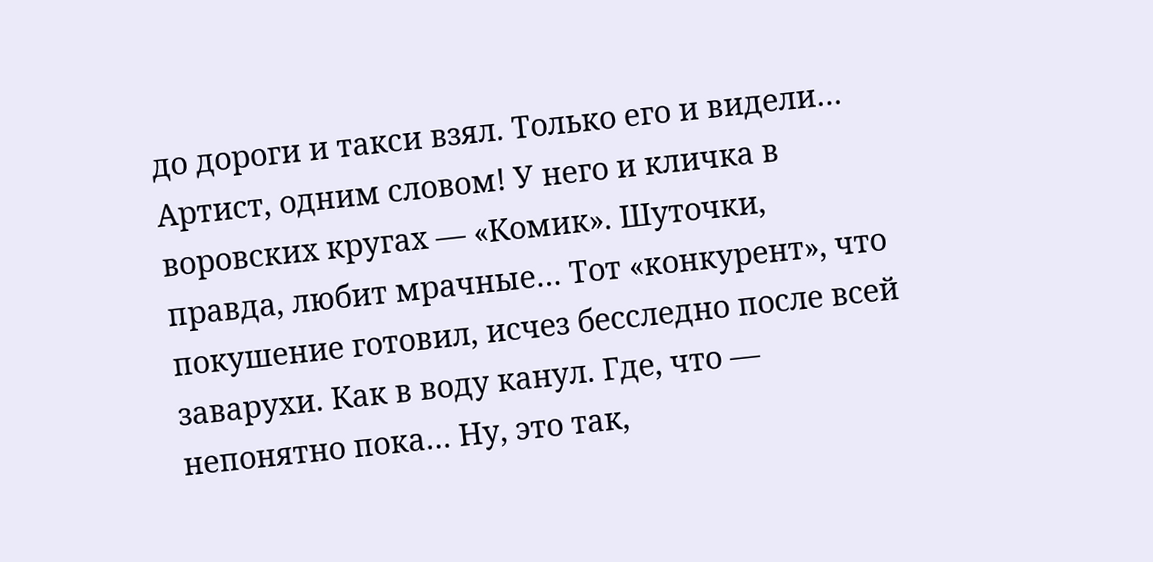до дороги и такси взял. Только его и видели… Артист, одним словом! У него и кличка в воровских кругах — «Комик». Шуточки, правда, любит мрачные… Тот «конкурент», что покушение готовил, исчез бесследно после всей заварухи. Как в воду канул. Где, что — непонятно пока… Ну, это так,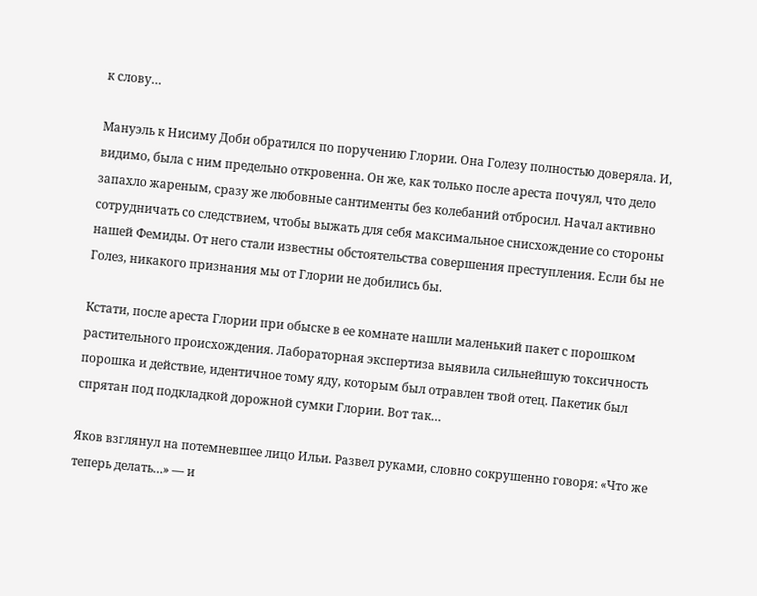к слову…

Мануэль к Нисиму Доби обратился по поручению Глории. Она Голезу полностью доверяла. И, видимо, была с ним предельно откровенна. Он же, как только после ареста почуял, что дело запахло жареным, сразу же любовные сантименты без колебаний отбросил. Начал активно сотрудничать со следствием, чтобы выжать для себя максимальное снисхождение со стороны нашей Фемиды. От него стали известны обстоятельства совершения преступления. Если бы не Голез, никакого признания мы от Глории не добились бы.

Кстати, после ареста Глории при обыске в ее комнате нашли маленький пакет с порошком растительного происхождения. Лабораторная экспертиза выявила сильнейшую токсичность порошка и действие, идентичное тому яду, которым был отравлен твой отец. Пакетик был спрятан под подкладкой дорожной сумки Глории. Вот так…

Яков взглянул на потемневшее лицо Ильи. Развел руками, словно сокрушенно говоря: «Что же теперь делать…» — и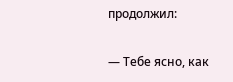продолжил:

— Тебе ясно, как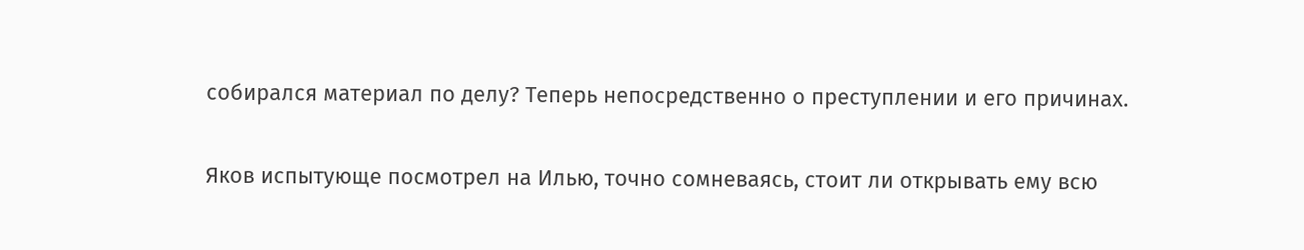собирался материал по делу? Теперь непосредственно о преступлении и его причинах.

Яков испытующе посмотрел на Илью, точно сомневаясь, стоит ли открывать ему всю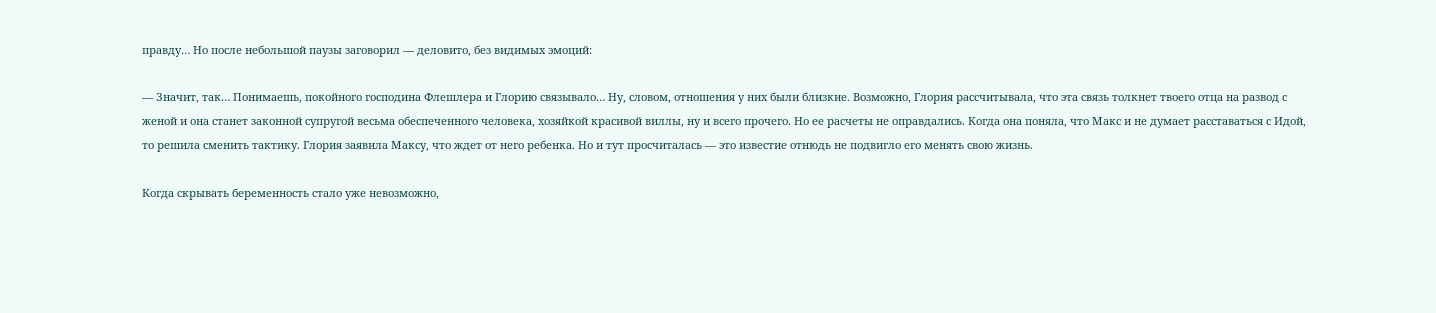правду… Но после небольшой паузы заговорил — деловито, без видимых эмоций:

— Значит, так… Понимаешь, покойного господина Флешлера и Глорию связывало… Ну, словом, отношения у них были близкие. Возможно, Глория рассчитывала, что эта связь толкнет твоего отца на развод с женой и она станет законной супругой весьма обеспеченного человека, хозяйкой красивой виллы, ну и всего прочего. Но ее расчеты не оправдались. Когда она поняла, что Макс и не думает расставаться с Идой, то решила сменить тактику. Глория заявила Максу, что ждет от него ребенка. Но и тут просчиталась — это известие отнюдь не подвигло его менять свою жизнь.

Когда скрывать беременность стало уже невозможно,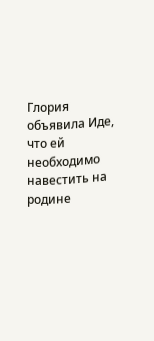Глория объявила Иде, что ей необходимо навестить на родине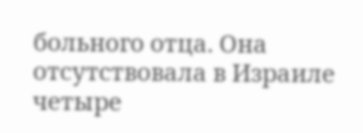больного отца. Она отсутствовала в Израиле четыре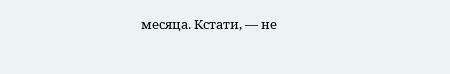месяца. Кстати, — не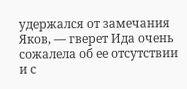удержался от замечания Яков, — гверет Ида очень сожалела об ее отсутствии и с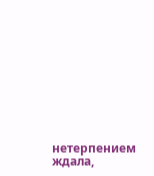нетерпением ждала,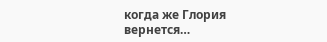когда же Глория вернется…